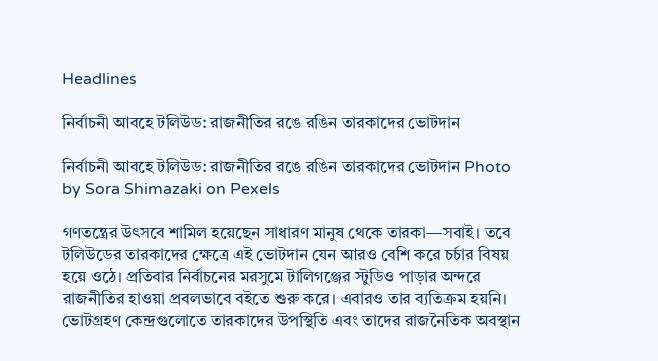Headlines

নির্বাচনী আবহে টলিউড: রাজনীতির রঙে রঙিন তারকাদের ভোটদান

নির্বাচনী আবহে টলিউড: রাজনীতির রঙে রঙিন তারকাদের ভোটদান Photo by Sora Shimazaki on Pexels

গণতন্ত্রের উৎসবে শামিল হয়েছেন সাধারণ মানুষ থেকে তারকা—সবাই। তবে টলিউডের তারকাদের ক্ষেত্রে এই ভোটদান যেন আরও বেশি করে চর্চার বিষয় হয়ে ওঠে। প্রতিবার নির্বাচনের মরসুমে টালিগঞ্জের স্টুডিও পাড়ার অন্দরে রাজনীতির হাওয়া প্রবলভাবে বইতে শুরু করে। এবারও তার ব্যতিক্রম হয়নি। ভোটগ্রহণ কেন্দ্রগুলোতে তারকাদের উপস্থিতি এবং তাদের রাজনৈতিক অবস্থান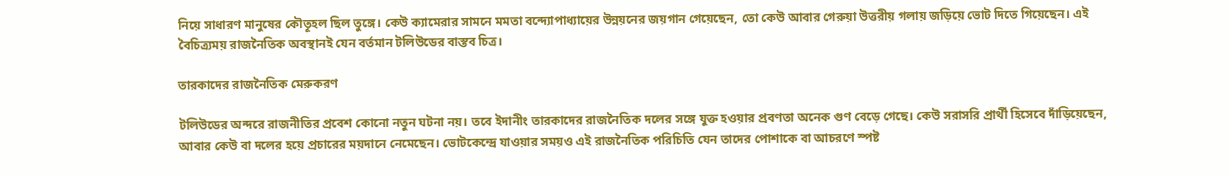নিয়ে সাধারণ মানুষের কৌতূহল ছিল তুঙ্গে। কেউ ক্যামেরার সামনে মমতা বন্দ্যোপাধ্যায়ের উন্নয়নের জয়গান গেয়েছেন, তো কেউ আবার গেরুয়া উত্তরীয় গলায় জড়িয়ে ভোট দিতে গিয়েছেন। এই বৈচিত্র্যময় রাজনৈতিক অবস্থানই যেন বর্তমান টলিউডের বাস্তব চিত্র।

তারকাদের রাজনৈতিক মেরুকরণ

টলিউডের অন্দরে রাজনীতির প্রবেশ কোনো নতুন ঘটনা নয়। তবে ইদানীং তারকাদের রাজনৈতিক দলের সঙ্গে যুক্ত হওয়ার প্রবণতা অনেক গুণ বেড়ে গেছে। কেউ সরাসরি প্রার্থী হিসেবে দাঁড়িয়েছেন, আবার কেউ বা দলের হয়ে প্রচারের ময়দানে নেমেছেন। ভোটকেন্দ্রে যাওয়ার সময়ও এই রাজনৈতিক পরিচিতি যেন তাদের পোশাকে বা আচরণে স্পষ্ট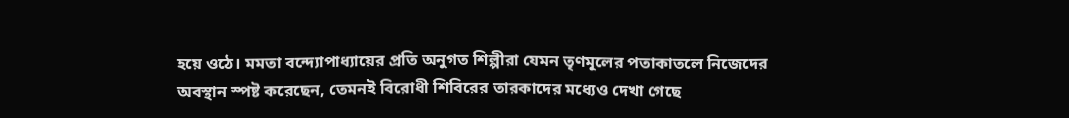হয়ে ওঠে। মমতা বন্দ্যোপাধ্যায়ের প্রতি অনুগত শিল্পীরা যেমন তৃণমূলের পতাকাতলে নিজেদের অবস্থান স্পষ্ট করেছেন, তেমনই বিরোধী শিবিরের তারকাদের মধ্যেও দেখা গেছে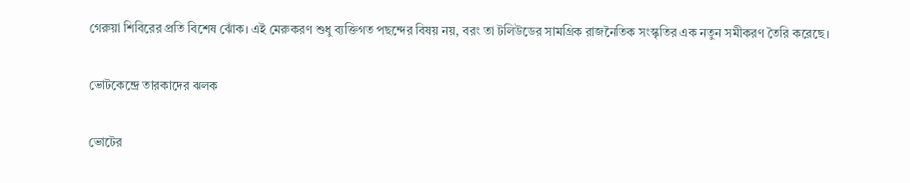গেরুয়া শিবিরের প্রতি বিশেষ ঝোঁক। এই মেরুকরণ শুধু ব্যক্তিগত পছন্দের বিষয় নয়, বরং তা টলিউডের সামগ্রিক রাজনৈতিক সংস্কৃতির এক নতুন সমীকরণ তৈরি করেছে।

ভোটকেন্দ্রে তারকাদের ঝলক

ভোটের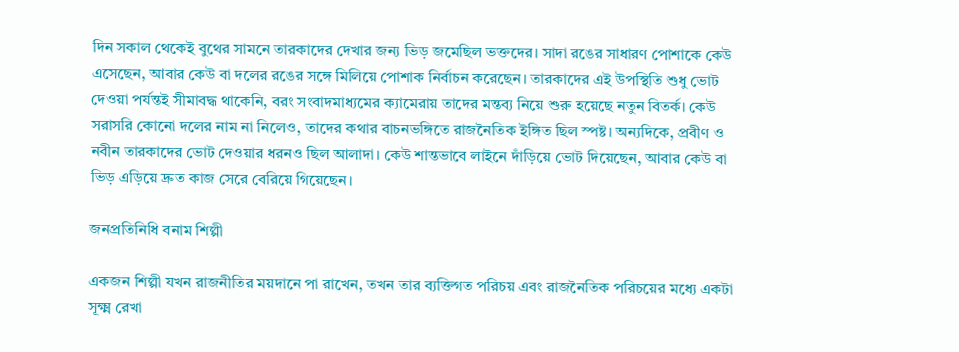দিন সকাল থেকেই বুথের সামনে তারকাদের দেখার জন্য ভিড় জমেছিল ভক্তদের। সাদা রঙের সাধারণ পোশাকে কেউ এসেছেন, আবার কেউ বা দলের রঙের সঙ্গে মিলিয়ে পোশাক নির্বাচন করেছেন। তারকাদের এই উপস্থিতি শুধু ভোট দেওয়া পর্যন্তই সীমাবদ্ধ থাকেনি, বরং সংবাদমাধ্যমের ক্যামেরায় তাদের মন্তব্য নিয়ে শুরু হয়েছে নতুন বিতর্ক। কেউ সরাসরি কোনো দলের নাম না নিলেও, তাদের কথার বাচনভঙ্গিতে রাজনৈতিক ইঙ্গিত ছিল স্পষ্ট। অন্যদিকে, প্রবীণ ও নবীন তারকাদের ভোট দেওয়ার ধরনও ছিল আলাদা। কেউ শান্তভাবে লাইনে দাঁড়িয়ে ভোট দিয়েছেন, আবার কেউ বা ভিড় এড়িয়ে দ্রুত কাজ সেরে বেরিয়ে গিয়েছেন।

জনপ্রতিনিধি বনাম শিল্পী

একজন শিল্পী যখন রাজনীতির ময়দানে পা রাখেন, তখন তার ব্যক্তিগত পরিচয় এবং রাজনৈতিক পরিচয়ের মধ্যে একটা সূক্ষ্ম রেখা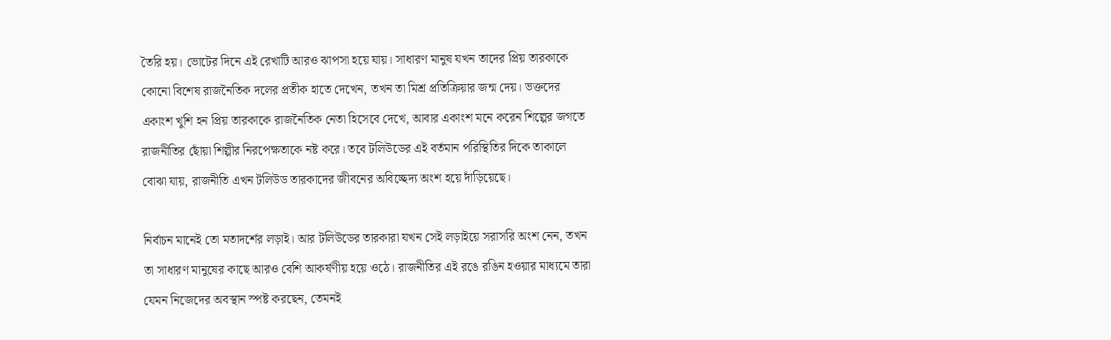তৈরি হয়। ভোটের দিনে এই রেখাটি আরও ঝাপসা হয়ে যায়। সাধারণ মানুষ যখন তাদের প্রিয় তারকাকে কোনো বিশেষ রাজনৈতিক দলের প্রতীক হাতে দেখেন, তখন তা মিশ্র প্রতিক্রিয়ার জন্ম দেয়। ভক্তদের একাংশ খুশি হন প্রিয় তারকাকে রাজনৈতিক নেতা হিসেবে দেখে, আবার একাংশ মনে করেন শিল্পের জগতে রাজনীতির ছোঁয়া শিল্পীর নিরপেক্ষতাকে নষ্ট করে। তবে টলিউডের এই বর্তমান পরিস্থিতির দিকে তাকালে বোঝা যায়, রাজনীতি এখন টলিউড তারকাদের জীবনের অবিচ্ছেদ্য অংশ হয়ে দাঁড়িয়েছে।

নির্বাচন মানেই তো মতাদর্শের লড়াই। আর টলিউডের তারকারা যখন সেই লড়াইয়ে সরাসরি অংশ নেন, তখন তা সাধারণ মানুষের কাছে আরও বেশি আকর্ষণীয় হয়ে ওঠে। রাজনীতির এই রঙে রঙিন হওয়ার মাধ্যমে তারা যেমন নিজেদের অবস্থান স্পষ্ট করছেন, তেমনই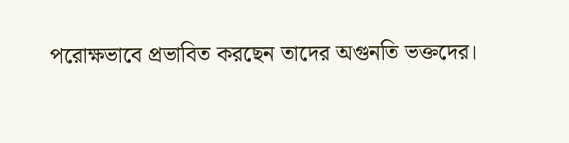পরোক্ষভাবে প্রভাবিত করছেন তাদের অগুনতি ভক্তদের।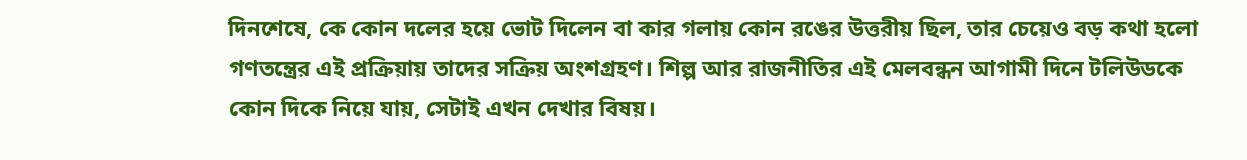দিনশেষে, কে কোন দলের হয়ে ভোট দিলেন বা কার গলায় কোন রঙের উত্তরীয় ছিল, তার চেয়েও বড় কথা হলো গণতন্ত্রের এই প্রক্রিয়ায় তাদের সক্রিয় অংশগ্রহণ। শিল্প আর রাজনীতির এই মেলবন্ধন আগামী দিনে টলিউডকে কোন দিকে নিয়ে যায়, সেটাই এখন দেখার বিষয়।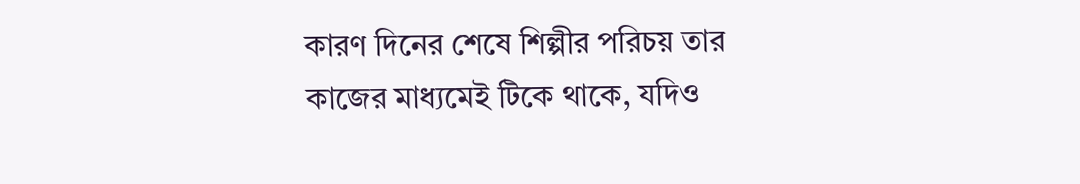কারণ দিনের শেষে শিল্পীর পরিচয় তার কাজের মাধ্যমেই টিকে থাকে, যদিও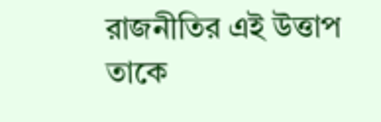রাজনীতির এই উত্তাপ তাকে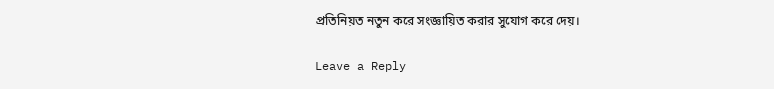প্রতিনিয়ত নতুন করে সংজ্ঞায়িত করার সুযোগ করে দেয়।

Leave a Reply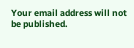Your email address will not be published.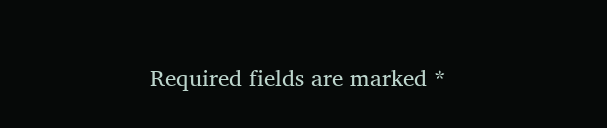Required fields are marked *